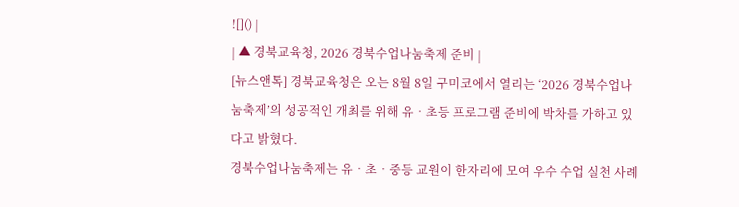![]() |
| ▲ 경북교육청, 2026 경북수업나눔축제 준비 |
[뉴스앤톡] 경북교육청은 오는 8월 8일 구미코에서 열리는 ‘2026 경북수업나눔축제’의 성공적인 개최를 위해 유‧초등 프로그램 준비에 박차를 가하고 있다고 밝혔다.
경북수업나눔축제는 유‧초‧중등 교원이 한자리에 모여 우수 수업 실천 사례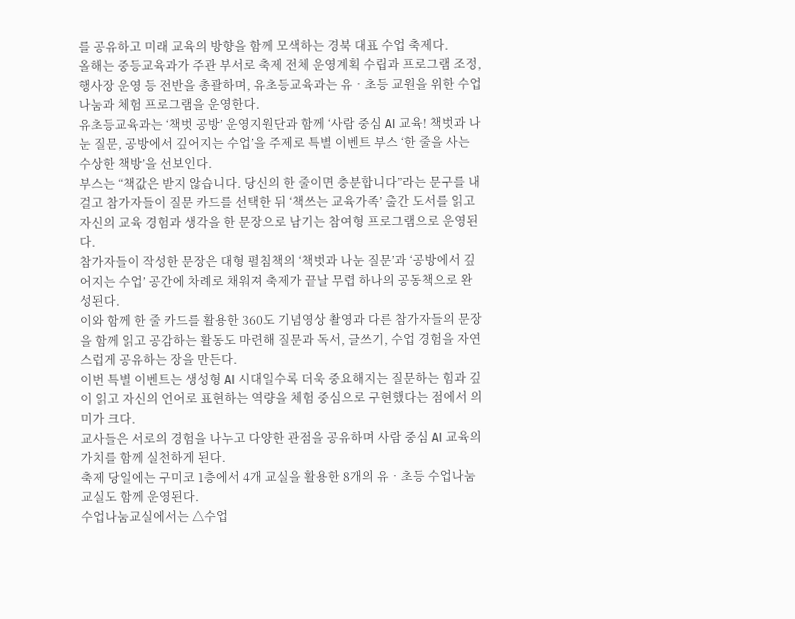를 공유하고 미래 교육의 방향을 함께 모색하는 경북 대표 수업 축제다.
올해는 중등교육과가 주관 부서로 축제 전체 운영계획 수립과 프로그램 조정, 행사장 운영 등 전반을 총괄하며, 유초등교육과는 유‧초등 교원을 위한 수업 나눔과 체험 프로그램을 운영한다.
유초등교육과는 ‘책벗 공방’ 운영지원단과 함께 ‘사람 중심 AI 교육! 책벗과 나눈 질문, 공방에서 깊어지는 수업’을 주제로 특별 이벤트 부스 ‘한 줄을 사는 수상한 책방’을 선보인다.
부스는 “책값은 받지 않습니다. 당신의 한 줄이면 충분합니다”라는 문구를 내걸고 참가자들이 질문 카드를 선택한 뒤 ‘책쓰는 교육가족’ 출간 도서를 읽고 자신의 교육 경험과 생각을 한 문장으로 남기는 참여형 프로그램으로 운영된다.
참가자들이 작성한 문장은 대형 펼침책의 ‘책벗과 나눈 질문’과 ‘공방에서 깊어지는 수업’ 공간에 차례로 채워져 축제가 끝날 무렵 하나의 공동책으로 완성된다.
이와 함께 한 줄 카드를 활용한 360도 기념영상 촬영과 다른 참가자들의 문장을 함께 읽고 공감하는 활동도 마련해 질문과 독서, 글쓰기, 수업 경험을 자연스럽게 공유하는 장을 만든다.
이번 특별 이벤트는 생성형 AI 시대일수록 더욱 중요해지는 질문하는 힘과 깊이 읽고 자신의 언어로 표현하는 역량을 체험 중심으로 구현했다는 점에서 의미가 크다.
교사들은 서로의 경험을 나누고 다양한 관점을 공유하며 사람 중심 AI 교육의 가치를 함께 실천하게 된다.
축제 당일에는 구미코 1층에서 4개 교실을 활용한 8개의 유‧초등 수업나눔교실도 함께 운영된다.
수업나눔교실에서는 △수업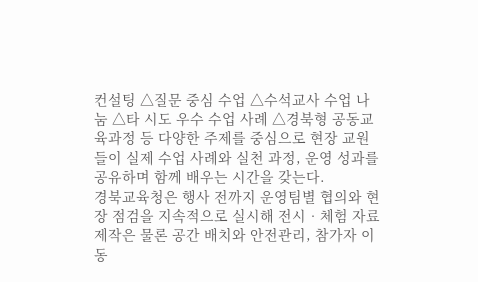컨설팅 △질문 중심 수업 △수석교사 수업 나눔 △타 시도 우수 수업 사례 △경북형 공동교육과정 등 다양한 주제를 중심으로 현장 교원들이 실제 수업 사례와 실천 과정, 운영 성과를 공유하며 함께 배우는 시간을 갖는다.
경북교육청은 행사 전까지 운영팀별 협의와 현장 점검을 지속적으로 실시해 전시‧체험 자료 제작은 물론 공간 배치와 안전관리, 참가자 이동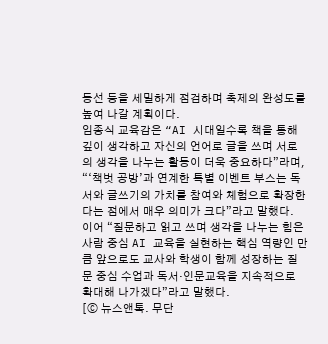동선 등을 세밀하게 점검하며 축제의 완성도를 높여 나갈 계획이다.
임종식 교육감은 “AI 시대일수록 책을 통해 깊이 생각하고 자신의 언어로 글을 쓰며 서로의 생각을 나누는 활동이 더욱 중요하다”라며, “‘책벗 공방’과 연계한 특별 이벤트 부스는 독서와 글쓰기의 가치를 참여와 체험으로 확장한다는 점에서 매우 의미가 크다”라고 말했다.
이어 “질문하고 읽고 쓰며 생각을 나누는 힘은 사람 중심 AI 교육을 실현하는 핵심 역량인 만큼 앞으로도 교사와 학생이 함께 성장하는 질문 중심 수업과 독서‧인문교육을 지속적으로 확대해 나가겠다”라고 말했다.
[ⓒ 뉴스앤톡. 무단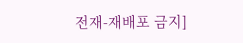전재-재배포 금지]